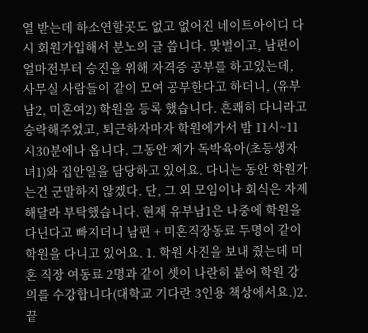열 받는데 하소연할곳도 없고 없어진 네이트아이디 다시 회원가입해서 분노의 글 씁니다. 맞벌이고, 남편이 얼마전부터 승진을 위해 자격증 공부를 하고있는데, 사무실 사람들이 같이 모여 공부한다고 하더니, (유부남2, 미혼여2) 학원을 등록 했습니다. 흔쾌히 다니라고 승락해주었고, 퇴근하자마자 학원에가서 밤 11시~11시30분에나 옵니다. 그동안 제가 독박육아(초등생자녀1)와 집안일을 담당하고 있어요. 다니는 동안 학원가는건 군말하지 않겠다. 단, 그 외 모임이나 회식은 자제 해달라 부탁했습니다. 현재 유부남1은 나중에 학원을 다닌다고 빠지더니 남편 + 미혼직장동료 두명이 같이 학원을 다니고 있어요. 1. 학원 사진을 보내 줬는데 미혼 직장 여동료 2명과 같이 셋이 나란히 붙어 학원 강의를 수강합니다(대학교 기다란 3인용 책상에서요.)2. 끝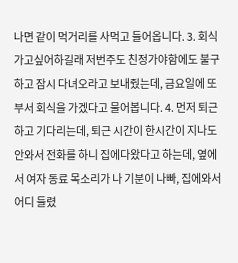나면 같이 먹거리를 사먹고 들어옵니다. 3. 회식가고싶어하길래 저번주도 친정가야함에도 불구하고 잠시 다녀오라고 보내줬는데, 금요일에 또 부서 회식을 가겠다고 물어봅니다. 4. 먼저 퇴근하고 기다리는데, 퇴근 시간이 한시간이 지나도 안와서 전화를 하니 집에다왔다고 하는데, 옆에서 여자 동료 목소리가 나 기분이 나빠, 집에와서 어디 들렸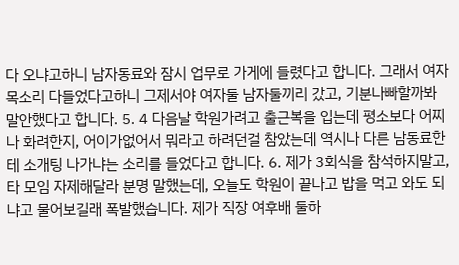다 오냐고하니 남자동료와 잠시 업무로 가게에 들렸다고 합니다. 그래서 여자 목소리 다들었다고하니 그제서야 여자둘 남자둘끼리 갔고, 기분나빠할까봐 말안했다고 합니다. 5. 4 다음날 학원가려고 출근복을 입는데 평소보다 어찌나 화려한지, 어이가없어서 뭐라고 하려던걸 참았는데 역시나 다른 남동료한테 소개팅 나가냐는 소리를 들었다고 합니다. 6. 제가 3회식을 참석하지말고, 타 모임 자제해달라 분명 말했는데, 오늘도 학원이 끝나고 밥을 먹고 와도 되냐고 물어보길래 폭발했습니다. 제가 직장 여후배 둘하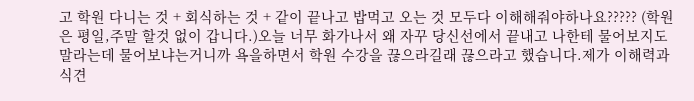고 학원 다니는 것 + 회식하는 것 + 같이 끝나고 밥먹고 오는 것 모두다 이해해줘야하나요????? (학원은 평일,주말 할것 없이 갑니다.)오늘 너무 화가나서 왜 자꾸 당신선에서 끝내고 나한테 물어보지도 말라는데 물어보냐는거니까 욕을하면서 학원 수강을 끊으라길래 끊으라고 했습니다.제가 이해력과 식견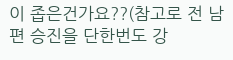이 좁은건가요??(참고로 전 남편 승진을 단한번도 강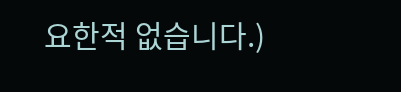요한적 없습니다.)